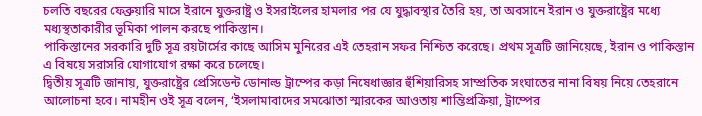চলতি বছরের ফেব্রুয়ারি মাসে ইরানে যুক্তরাষ্ট্র ও ইসরাইলের হামলার পর যে যুদ্ধাবস্থার তৈরি হয়, তা অবসানে ইরান ও যুক্তরাষ্ট্রের মধ্যে মধ্যস্থতাকারীর ভূমিকা পালন করছে পাকিস্তান।
পাকিস্তানের সরকারি দুটি সূত্র রয়টার্সের কাছে আসিম মুনিরের এই তেহরান সফর নিশ্চিত করেছে। প্রথম সূত্রটি জানিয়েছে, ইরান ও পাকিস্তান এ বিষয়ে সরাসরি যোগাযোগ রক্ষা করে চলেছে।
দ্বিতীয় সূত্রটি জানায়, যুক্তরাষ্ট্রের প্রেসিডেন্ট ডোনাল্ড ট্রাম্পের কড়া নিষেধাজ্ঞার হুঁশিয়ারিসহ সাম্প্রতিক সংঘাতের নানা বিষয় নিয়ে তেহরানে আলোচনা হবে। নামহীন ওই সূত্র বলেন, ‘ইসলামাবাদের সমঝোতা স্মারকের আওতায় শান্তিপ্রক্রিয়া, ট্রাম্পের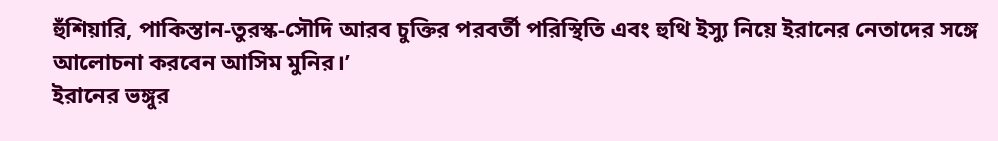হুঁশিয়ারি, পাকিস্তান-তুরস্ক-সৌদি আরব চুক্তির পরবর্তী পরিস্থিতি এবং হুথি ইস্যু নিয়ে ইরানের নেতাদের সঙ্গে আলোচনা করবেন আসিম মুনির।’
ইরানের ভঙ্গুর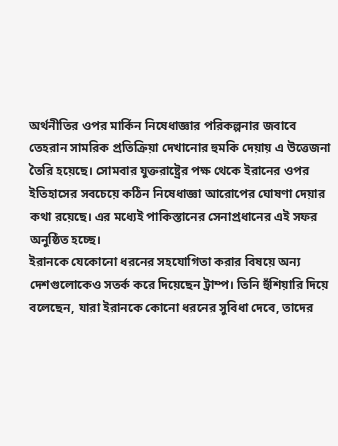অর্থনীতির ওপর মার্কিন নিষেধাজ্ঞার পরিকল্পনার জবাবে তেহরান সামরিক প্রতিক্রিয়া দেখানোর হুমকি দেয়ায় এ উত্তেজনা তৈরি হয়েছে। সোমবার যুক্তরাষ্ট্রের পক্ষ থেকে ইরানের ওপর ইতিহাসের সবচেয়ে কঠিন নিষেধাজ্ঞা আরোপের ঘোষণা দেয়ার কথা রয়েছে। এর মধ্যেই পাকিস্তানের সেনাপ্রধানের এই সফর অনুষ্ঠিত হচ্ছে।
ইরানকে যেকোনো ধরনের সহযোগিতা করার বিষয়ে অন্য দেশগুলোকেও সতর্ক করে দিয়েছেন ট্রাম্প। তিনি হুঁশিয়ারি দিয়ে বলেছেন, যারা ইরানকে কোনো ধরনের সুবিধা দেবে, তাদের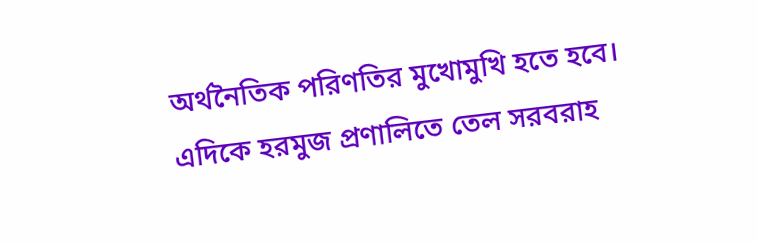অর্থনৈতিক পরিণতির মুখোমুখি হতে হবে।
এদিকে হরমুজ প্রণালিতে তেল সরবরাহ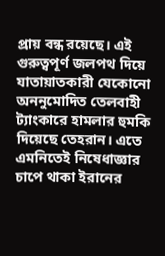প্রায় বন্ধ রয়েছে। এই গুরুত্বপূর্ণ জলপথ দিয়ে যাতায়াতকারী যেকোনো অননুমোদিত তেলবাহী ট্যাংকারে হামলার হুমকি দিয়েছে তেহরান। এতে এমনিতেই নিষেধাজ্ঞার চাপে থাকা ইরানের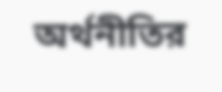অর্থনীতির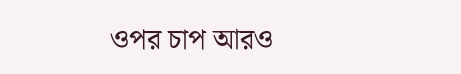ওপর চাপ আরও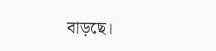বাড়ছে।